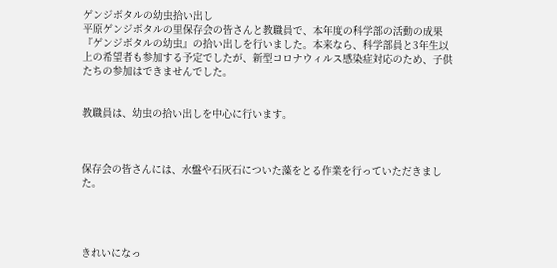ゲンジボタルの幼虫拾い出し
平原ゲンジボタルの里保存会の皆さんと教職員で、本年度の科学部の活動の成果『ゲンジボタルの幼虫』の拾い出しを行いました。本来なら、科学部員と3年生以上の希望者も参加する予定でしたが、新型コロナウィルス感染症対応のため、子供たちの参加はできませんでした。


教職員は、幼虫の拾い出しを中心に行います。



保存会の皆さんには、水盤や石灰石についた藻をとる作業を行っていただきました。




きれいになっ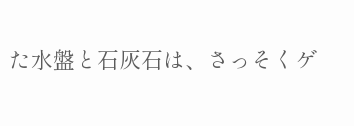た水盤と石灰石は、さっそくゲ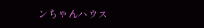ンちゃんハウス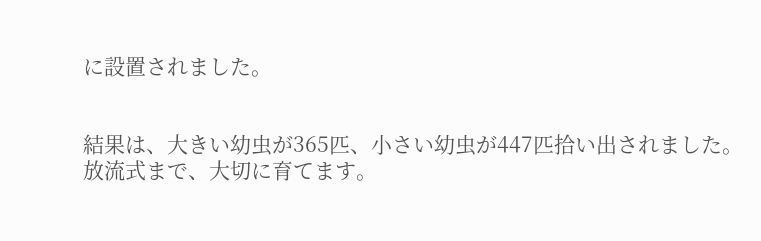に設置されました。


結果は、大きい幼虫が365匹、小さい幼虫が447匹拾い出されました。
放流式まで、大切に育てます。